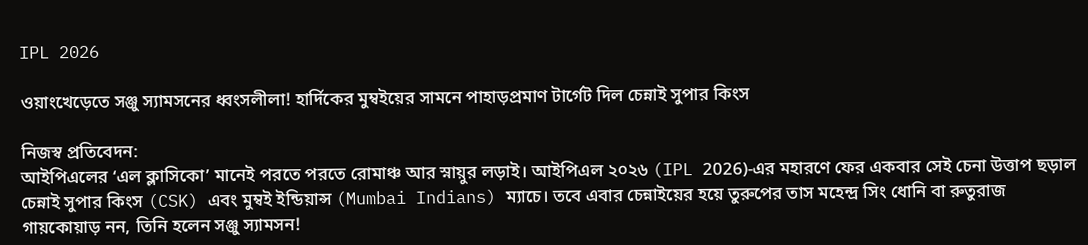IPL 2026

ওয়াংখেড়েতে সঞ্জু স্যামসনের ধ্বংসলীলা! হার্দিকের মুম্বইয়ের সামনে পাহাড়প্রমাণ টার্গেট দিল চেন্নাই সুপার কিংস

নিজস্ব প্রতিবেদন:
আইপিএলের ‘এল ক্লাসিকো’ মানেই পরতে পরতে রোমাঞ্চ আর স্নায়ুর লড়াই। আইপিএল ২০২৬ (IPL 2026)-এর মহারণে ফের একবার সেই চেনা উত্তাপ ছড়াল চেন্নাই সুপার কিংস (CSK) এবং মুম্বই ইন্ডিয়ান্স (Mumbai Indians) ম্যাচে। তবে এবার চেন্নাইয়ের হয়ে তুরুপের তাস মহেন্দ্র সিং ধোনি বা রুতুরাজ গায়কোয়াড় নন, তিনি হলেন সঞ্জু স্যামসন!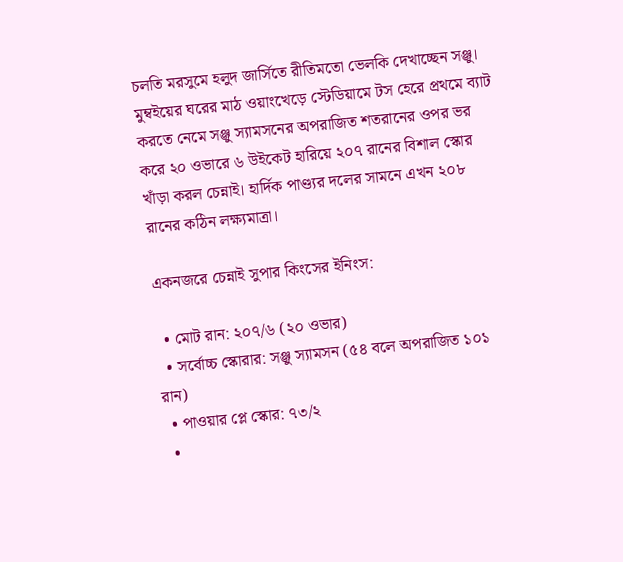চলতি মরসুমে হলুদ জার্সিতে রীতিমতো ভেলকি দেখাচ্ছেন সঞ্জু। মুম্বইয়ের ঘরের মাঠ ওয়াংখেড়ে স্টেডিয়ামে টস হেরে প্রথমে ব্যাট করতে নেমে সঞ্জু স্যামসনের অপরাজিত শতরানের ওপর ভর করে ২০ ওভারে ৬ উইকেট হারিয়ে ২০৭ রানের বিশাল স্কোর খাঁড়া করল চেন্নাই। হার্দিক পাণ্ড্যর দলের সামনে এখন ২০৮ রানের কঠিন লক্ষ্যমাত্রা।

একনজরে চেন্নাই সুপার কিংসের ইনিংস:

  • মোট রান: ২০৭/৬ (২০ ওভার)
  • সর্বোচ্চ স্কোরার: সঞ্জু স্যামসন (৫৪ বলে অপরাজিত ১০১ রান)
  • পাওয়ার প্লে স্কোর: ৭৩/২
  •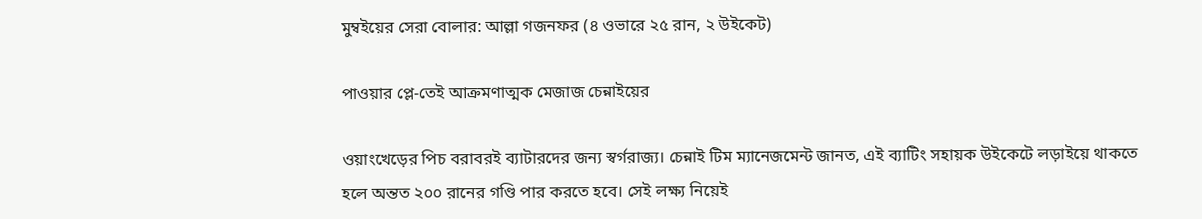মুম্বইয়ের সেরা বোলার: আল্লা গজনফর (৪ ওভারে ২৫ রান, ২ উইকেট)

পাওয়ার প্লে-তেই আক্রমণাত্মক মেজাজ চেন্নাইয়ের

ওয়াংখেড়ের পিচ বরাবরই ব্যাটারদের জন্য স্বর্গরাজ্য। চেন্নাই টিম ম্যানেজমেন্ট জানত, এই ব্যাটিং সহায়ক উইকেটে লড়াইয়ে থাকতে হলে অন্তত ২০০ রানের গণ্ডি পার করতে হবে। সেই লক্ষ্য নিয়েই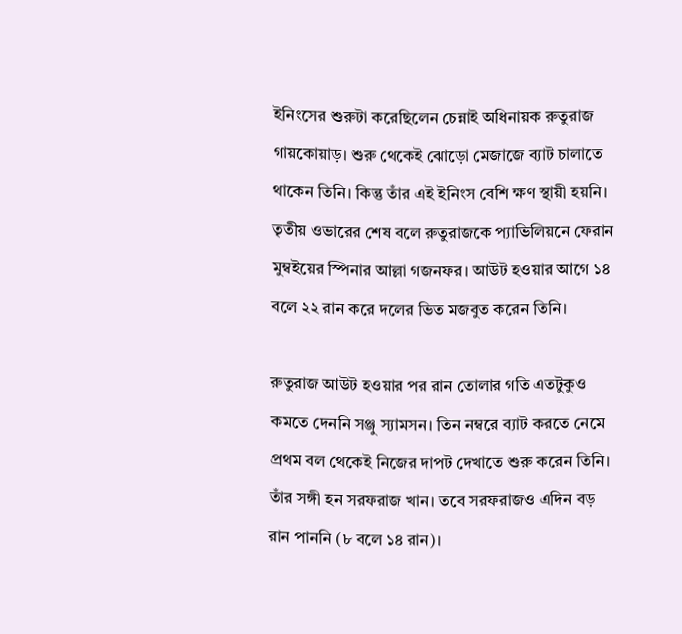ইনিংসের শুরুটা করেছিলেন চেন্নাই অধিনায়ক রুতুরাজ গায়কোয়াড়। শুরু থেকেই ঝোড়ো মেজাজে ব্যাট চালাতে থাকেন তিনি। কিন্তু তাঁর এই ইনিংস বেশি ক্ষণ স্থায়ী হয়নি। তৃতীয় ওভারের শেষ বলে রুতুরাজকে প্যাভিলিয়নে ফেরান মুম্বইয়ের স্পিনার আল্লা গজনফর। আউট হওয়ার আগে ১৪ বলে ২২ রান করে দলের ভিত মজবুত করেন তিনি।

রুতুরাজ আউট হওয়ার পর রান তোলার গতি এতটুকুও কমতে দেননি সঞ্জু স্যামসন। তিন নম্বরে ব্যাট করতে নেমে প্রথম বল থেকেই নিজের দাপট দেখাতে শুরু করেন তিনি। তাঁর সঙ্গী হন সরফরাজ খান। তবে সরফরাজও এদিন বড় রান পাননি (৮ বলে ১৪ রান)।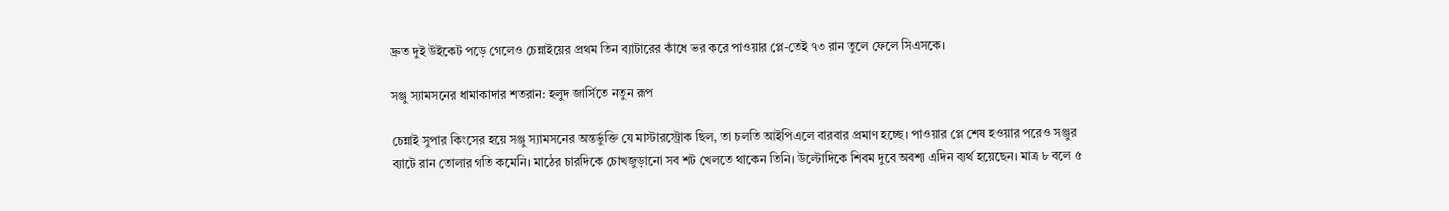দ্রুত দুই উইকেট পড়ে গেলেও চেন্নাইয়ের প্রথম তিন ব্যাটারের কাঁধে ভর করে পাওয়ার প্লে-তেই ৭৩ রান তুলে ফেলে সিএসকে।

সঞ্জু স্যামসনের ধামাকাদার শতরান: হলুদ জার্সিতে নতুন রূপ

চেন্নাই সুপার কিংসের হয়ে সঞ্জু স্যামসনের অন্তর্ভুক্তি যে মাস্টারস্ট্রোক ছিল, তা চলতি আইপিএলে বারবার প্রমাণ হচ্ছে। পাওয়ার প্লে শেষ হওয়ার পরেও সঞ্জুর ব্যাটে রান তোলার গতি কমেনি। মাঠের চারদিকে চোখজুড়ানো সব শট খেলতে থাকেন তিনি। উল্টোদিকে শিবম দুবে অবশ্য এদিন ব্যর্থ হয়েছেন। মাত্র ৮ বলে ৫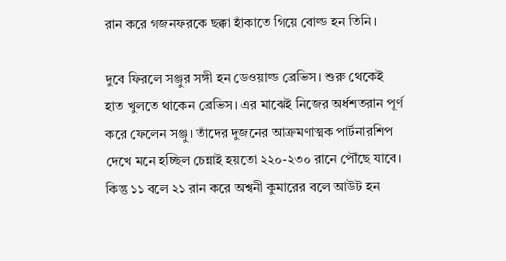রান করে গজনফরকে ছক্কা হাঁকাতে গিয়ে বোল্ড হন তিনি।

দুবে ফিরলে সঞ্জুর সঙ্গী হন ডেওয়াল্ড ব্রেভিস। শুরু থেকেই হাত খুলতে থাকেন ব্রেভিস। এর মাঝেই নিজের অর্ধশতরান পূর্ণ করে ফেলেন সঞ্জু। তাঁদের দুজনের আক্রমণাত্মক পার্টনারশিপ দেখে মনে হচ্ছিল চেন্নাই হয়তো ২২০-২৩০ রানে পৌঁছে যাবে। কিন্তু ১১ বলে ২১ রান করে অশ্বনী কুমারের বলে আউট হন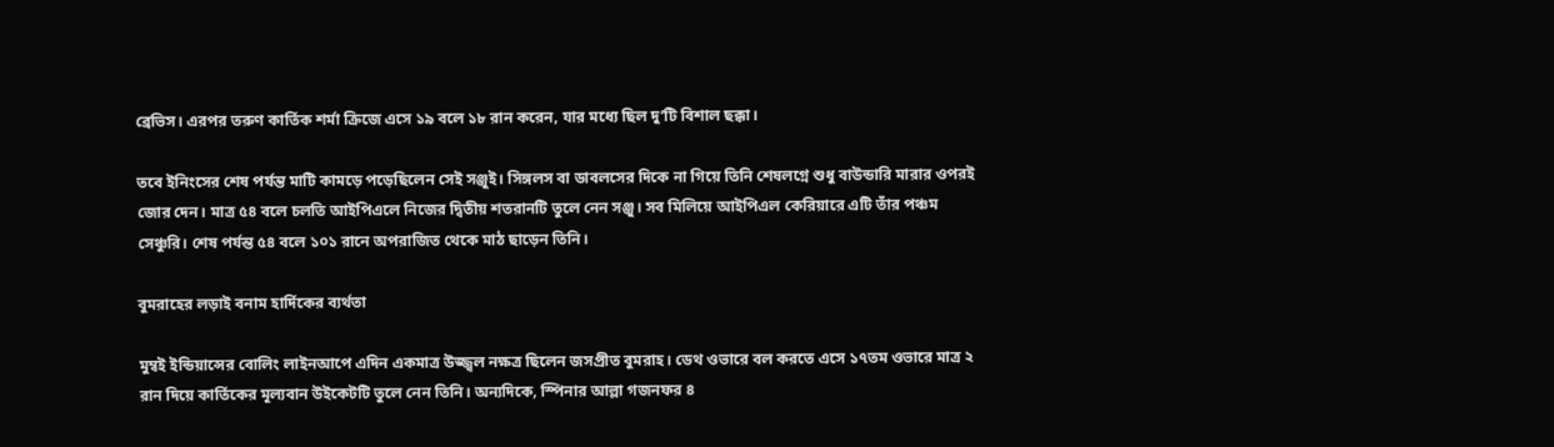ব্রেভিস। এরপর তরুণ কার্তিক শর্মা ক্রিজে এসে ১৯ বলে ১৮ রান করেন, যার মধ্যে ছিল দু’টি বিশাল ছক্কা।

তবে ইনিংসের শেষ পর্যন্ত মাটি কামড়ে পড়েছিলেন সেই সঞ্জুই। সিঙ্গলস বা ডাবলসের দিকে না গিয়ে তিনি শেষলগ্নে শুধু বাউন্ডারি মারার ওপরই জোর দেন। মাত্র ৫৪ বলে চলতি আইপিএলে নিজের দ্বিতীয় শতরানটি তুলে নেন সঞ্জু। সব মিলিয়ে আইপিএল কেরিয়ারে এটি তাঁর পঞ্চম সেঞ্চুরি। শেষ পর্যন্ত ৫৪ বলে ১০১ রানে অপরাজিত থেকে মাঠ ছাড়েন তিনি।

বুমরাহের লড়াই বনাম হার্দিকের ব্যর্থতা

মুম্বই ইন্ডিয়ান্সের বোলিং লাইনআপে এদিন একমাত্র উজ্জ্বল নক্ষত্র ছিলেন জসপ্রীত বুমরাহ। ডেথ ওভারে বল করতে এসে ১৭তম ওভারে মাত্র ২ রান দিয়ে কার্তিকের মূল্যবান উইকেটটি তুলে নেন তিনি। অন্যদিকে, স্পিনার আল্লা গজনফর ৪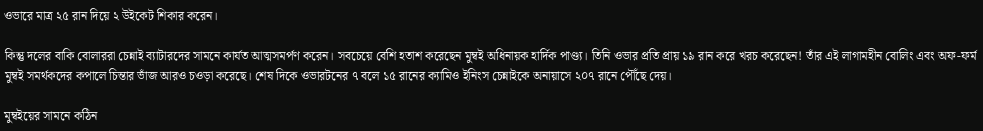ওভারে মাত্র ২৫ রান দিয়ে ২ উইকেট শিকার করেন।

কিন্তু দলের বাকি বোলাররা চেন্নাই ব্যাটারদের সামনে কার্যত আত্মসমর্পণ করেন। সবচেয়ে বেশি হতাশ করেছেন মুম্বই অধিনায়ক হার্দিক পাণ্ড্য। তিনি ওভার প্রতি প্রায় ১৯ রান করে খরচ করেছেন! তাঁর এই লাগামহীন বোলিং এবং অফ-ফর্ম মুম্বই সমর্থকদের কপালে চিন্তার ভাঁজ আরও চওড়া করেছে। শেষ দিকে ওভারটনের ৭ বলে ১৫ রানের ক্যামিও ইনিংস চেন্নাইকে অনায়াসে ২০৭ রানে পৌঁছে দেয়।

মুম্বইয়ের সামনে কঠিন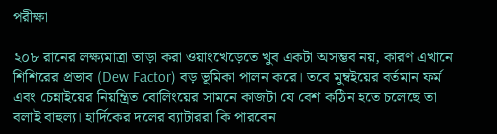পরীক্ষা

২০৮ রানের লক্ষ্যমাত্রা তাড়া করা ওয়াংখেড়েতে খুব একটা অসম্ভব নয়, কারণ এখানে শিশিরের প্রভাব (Dew Factor) বড় ভূমিকা পালন করে। তবে মুম্বইয়ের বর্তমান ফর্ম এবং চেন্নাইয়ের নিয়ন্ত্রিত বোলিংয়ের সামনে কাজটা যে বেশ কঠিন হতে চলেছে তা বলাই বাহুল্য। হার্দিকের দলের ব্যাটাররা কি পারবেন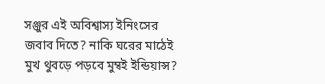সঞ্জুর এই অবিশ্বাস্য ইনিংসের জবাব দিতে? নাকি ঘরের মাঠেই মুখ থুবড়ে পড়বে মুম্বই ইন্ডিয়ান্স?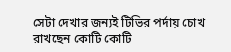সেটা দেখার জন্যই টিভির পর্দায় চোখ রাখছেন কোটি কোটি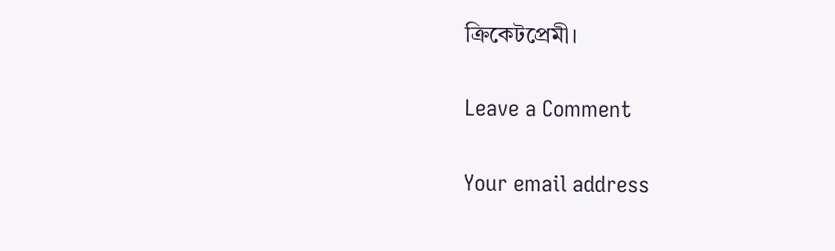ক্রিকেটপ্রেমী।

Leave a Comment

Your email address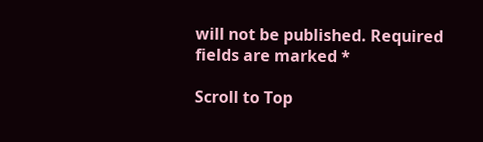will not be published. Required fields are marked *

Scroll to Top